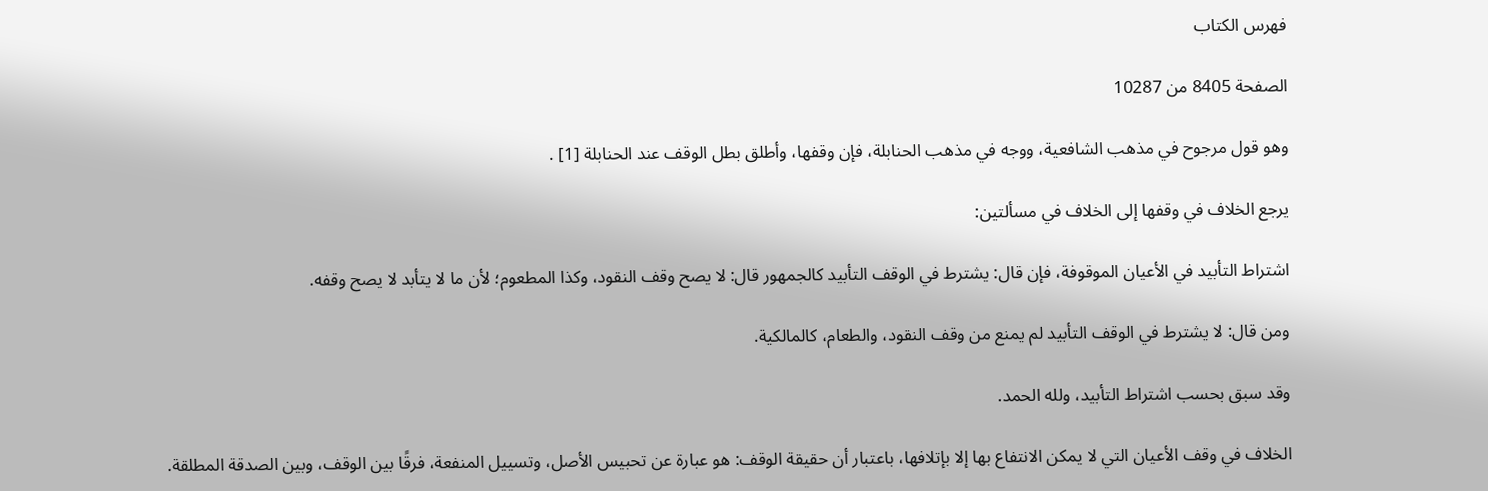فهرس الكتاب

الصفحة 8405 من 10287

وهو قول مرجوح في مذهب الشافعية، ووجه في مذهب الحنابلة، فإن وقفها، وأطلق بطل الوقف عند الحنابلة [1] .

يرجع الخلاف في وقفها إلى الخلاف في مسألتين:

اشتراط التأبيد في الأعيان الموقوفة، فإن قال: يشترط في الوقف التأبيد كالجمهور قال: لا يصح وقف النقود، وكذا المطعوم؛ لأن ما لا يتأبد لا يصح وقفه.

ومن قال: لا يشترط في الوقف التأبيد لم يمنع من وقف النقود، والطعام، كالمالكية.

وقد سبق بحسب اشتراط التأبيد، ولله الحمد.

الخلاف في وقف الأعيان التي لا يمكن الانتفاع بها إلا بإتلافها، باعتبار أن حقيقة الوقف: هو عبارة عن تحبيس الأصل، وتسييل المنفعة، فرقًا بين الوقف، وبين الصدقة المطلقة.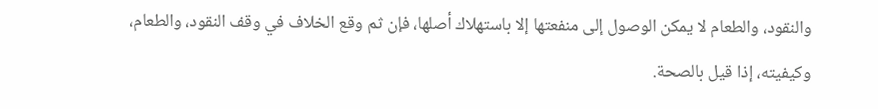والنقود، والطعام لا يمكن الوصول إلى منفعتها إلا باستهلاك أصلها، فإن ثم وقع الخلاف في وقف النقود، والطعام، وكيفيته، إذا قيل بالصحة.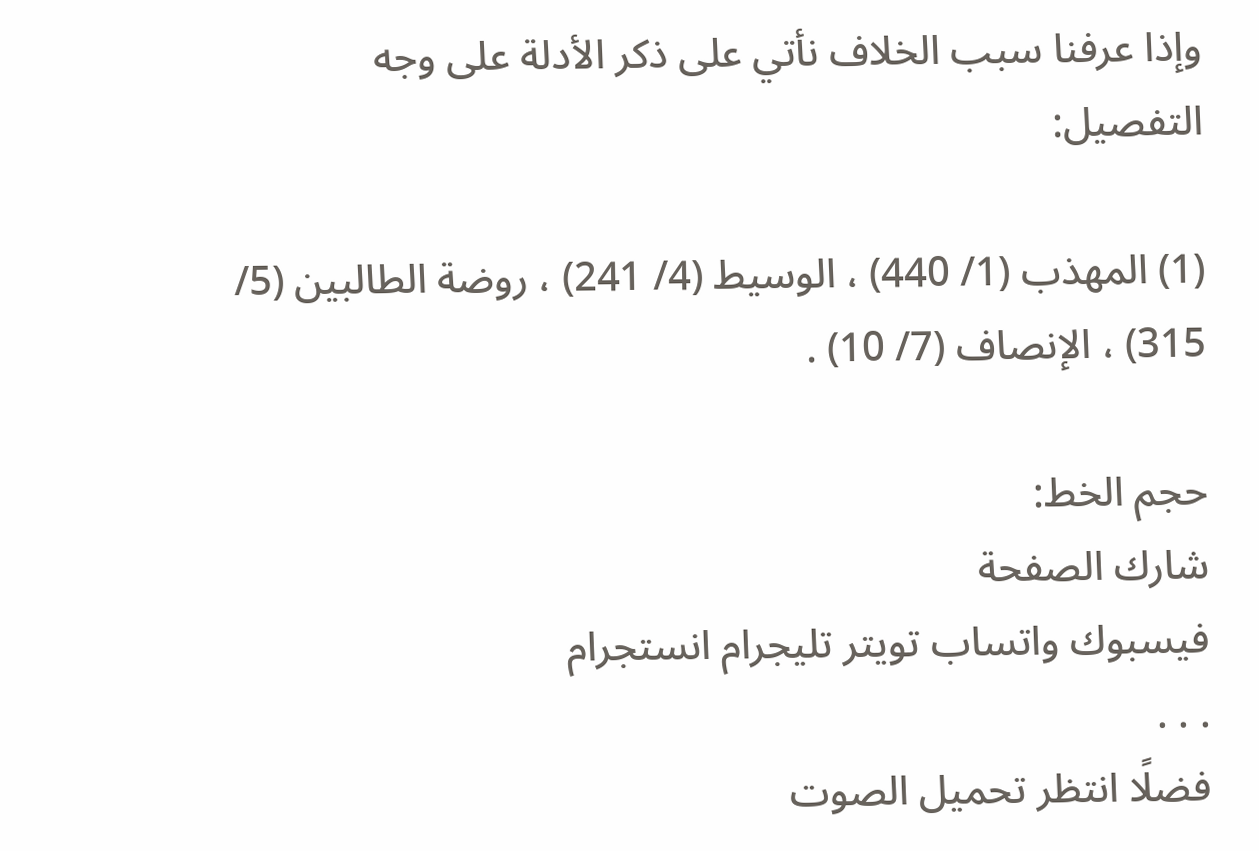وإذا عرفنا سبب الخلاف نأتي على ذكر الأدلة على وجه التفصيل:

(1) المهذب (1/ 440) ، الوسيط (4/ 241) ، روضة الطالبين (5/ 315) ، الإنصاف (7/ 10) .

حجم الخط:
شارك الصفحة
فيسبوك واتساب تويتر تليجرام انستجرام
. . .
فضلًا انتظر تحميل الصوت